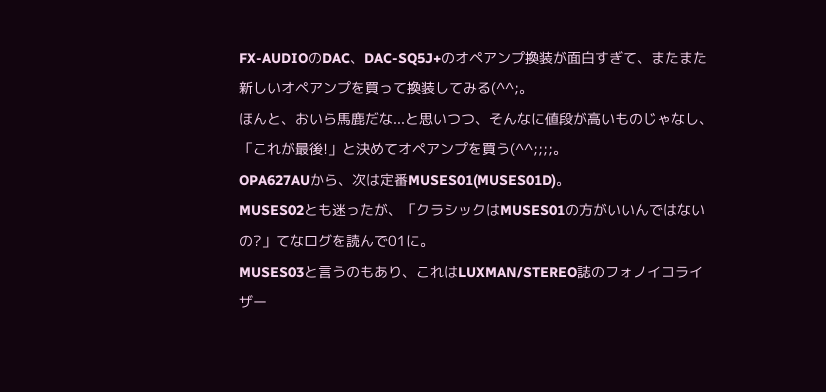FX-AUDIOのDAC、DAC-SQ5J+のオペアンプ換装が面白すぎて、またまた新しいオペアンプを買って換装してみる(^^;。
ほんと、おいら馬鹿だな...と思いつつ、そんなに値段が高いものじゃなし、「これが最後!」と決めてオペアンプを買う(^^;;;;。
OPA627AUから、次は定番MUSES01(MUSES01D)。
MUSES02とも迷ったが、「クラシックはMUSES01の方がいいんではないの?」てなログを読んで01に。
MUSES03と言うのもあり、これはLUXMAN/STEREO誌のフォノイコライザー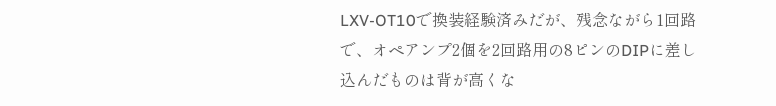LXV-OT10で換装経験済みだが、残念ながら1回路で、オペアンプ2個を2回路用の8ピンのDIPに差し込んだものは背が高くな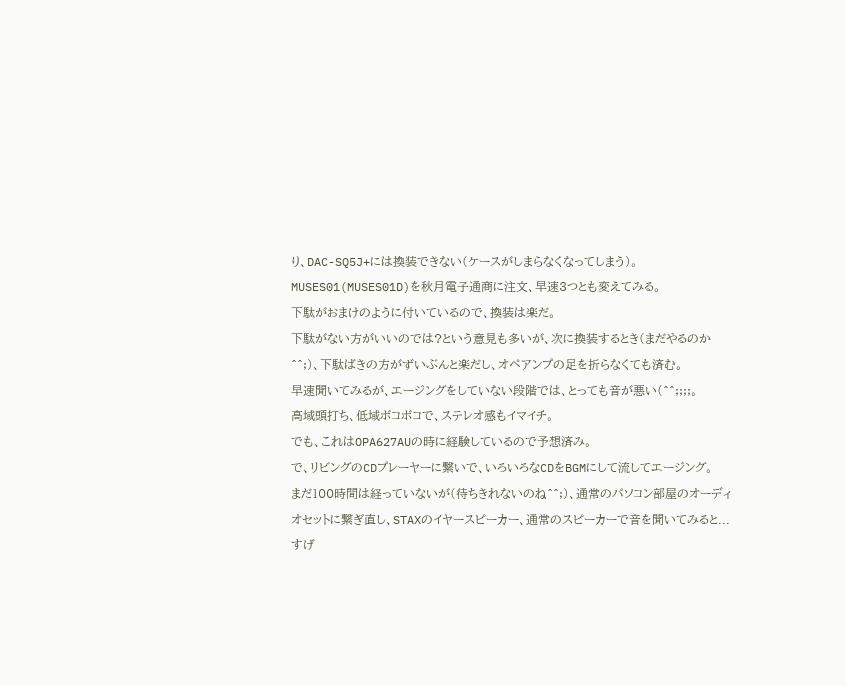り、DAC-SQ5J+には換装できない(ケースがしまらなくなってしまう)。
MUSES01(MUSES01D)を秋月電子通商に注文、早速3つとも変えてみる。
下駄がおまけのように付いているので、換装は楽だ。
下駄がない方がいいのでは?という意見も多いが、次に換装するとき(まだやるのか^^;)、下駄ばきの方がずいぶんと楽だし、オペアンプの足を折らなくても済む。
早速聞いてみるが、エージングをしていない段階では、とっても音が悪い(^^;;;;。
高域頭打ち、低域ボコボコで、ステレオ感もイマイチ。
でも、これはOPA627AUの時に経験しているので予想済み。
で、リビングのCDプレーヤーに繋いで、いろいろなCDをBGMにして流してエージング。
まだ100時間は経っていないが(待ちきれないのね^^;)、通常のパソコン部屋のオーディオセットに繋ぎ直し、STAXのイヤースピーカー、通常のスピーカーで音を聞いてみると...すげ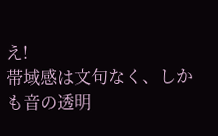え!
帯域感は文句なく、しかも音の透明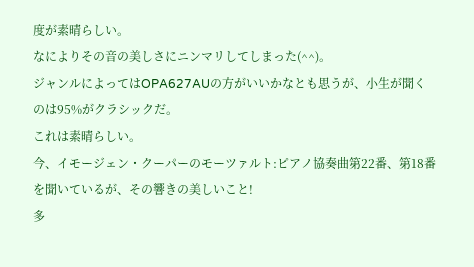度が素晴らしい。
なによりその音の美しさにニンマリしてしまった(^^)。
ジャンルによってはOPA627AUの方がいいかなとも思うが、小生が聞くのは95%がクラシックだ。
これは素晴らしい。
今、イモージェン・クーパーのモーツァルト:ピアノ協奏曲第22番、第18番を聞いているが、その響きの美しいこと!
多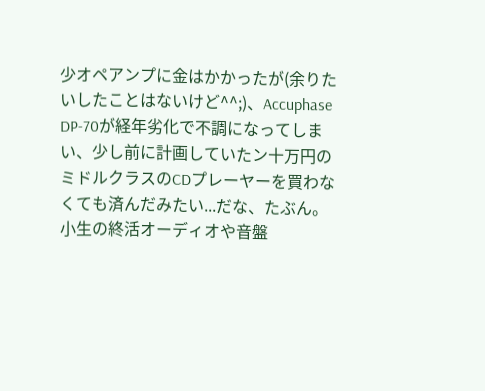少オペアンプに金はかかったが(余りたいしたことはないけど^^;)、Accuphase DP-70が経年劣化で不調になってしまい、少し前に計画していたン十万円のミドルクラスのCDプレーヤーを買わなくても済んだみたい...だな、たぶん。
小生の終活オーディオや音盤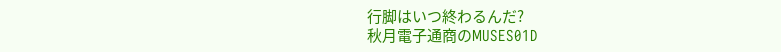行脚はいつ終わるんだ?
秋月電子通商のMUSES01D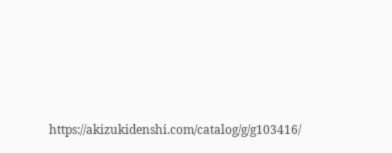https://akizukidenshi.com/catalog/g/g103416/